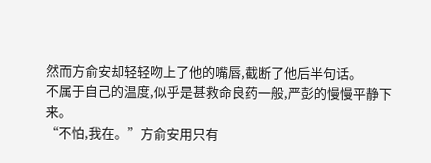然而方俞安却轻轻吻上了他的嘴唇,截断了他后半句话。
不属于自己的温度,似乎是甚救命良药一般,严彭的慢慢平静下来。
“不怕,我在。”方俞安用只有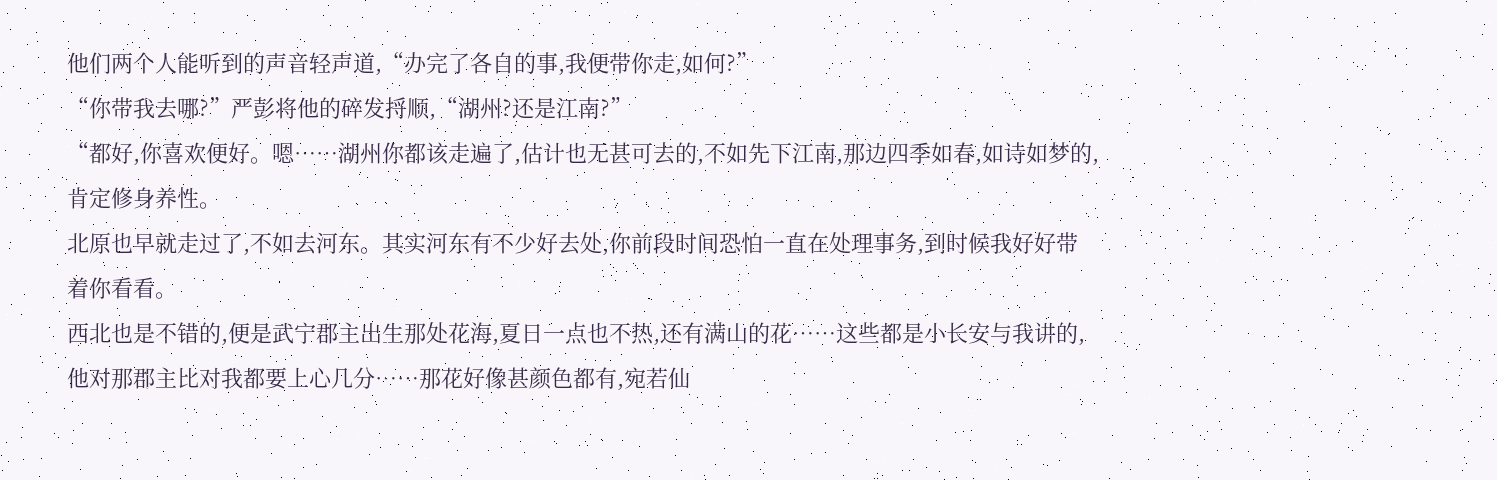他们两个人能听到的声音轻声道,“办完了各自的事,我便带你走,如何?”
“你带我去哪?”严彭将他的碎发捋顺,“湖州?还是江南?”
“都好,你喜欢便好。嗯……湖州你都该走遍了,估计也无甚可去的,不如先下江南,那边四季如春,如诗如梦的,肯定修身养性。
北原也早就走过了,不如去河东。其实河东有不少好去处,你前段时间恐怕一直在处理事务,到时候我好好带着你看看。
西北也是不错的,便是武宁郡主出生那处花海,夏日一点也不热,还有满山的花……这些都是小长安与我讲的,他对那郡主比对我都要上心几分……那花好像甚颜色都有,宛若仙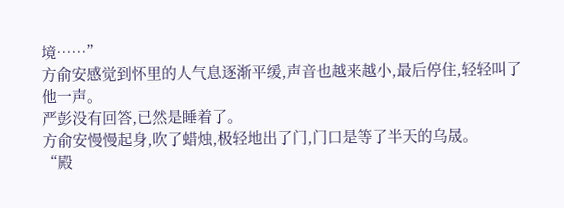境……”
方俞安感觉到怀里的人气息逐渐平缓,声音也越来越小,最后停住,轻轻叫了他一声。
严彭没有回答,已然是睡着了。
方俞安慢慢起身,吹了蜡烛,极轻地出了门,门口是等了半天的乌晟。
“殿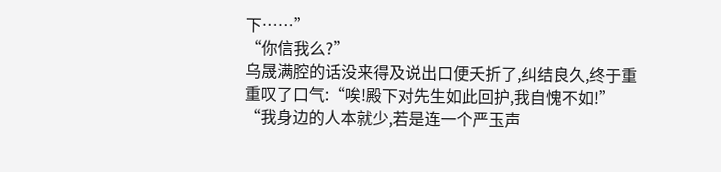下……”
“你信我么?”
乌晟满腔的话没来得及说出口便夭折了,纠结良久,终于重重叹了口气:“唉!殿下对先生如此回护,我自愧不如!”
“我身边的人本就少,若是连一个严玉声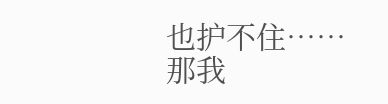也护不住……那我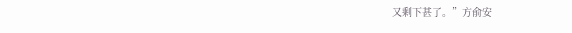又剩下甚了。”方俞安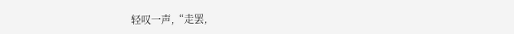轻叹一声,“走罢,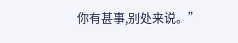你有甚事,别处来说。”